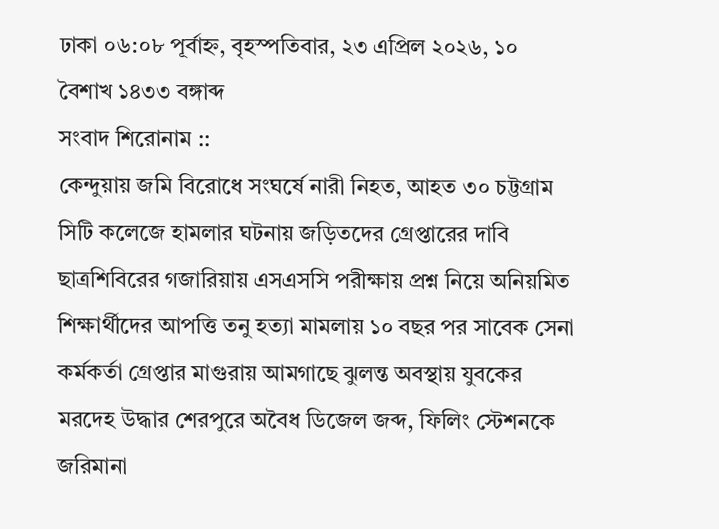ঢাকা ০৬:০৮ পূর্বাহ্ন, বৃহস্পতিবার, ২৩ এপ্রিল ২০২৬, ১০ বৈশাখ ১৪৩৩ বঙ্গাব্দ
সংবাদ শিরোনাম ::
কেন্দুয়ায় জমি বিরোধে সংঘর্ষে নারী নিহত, আহত ৩০ চট্টগ্রাম সিটি কলেজে হামলার ঘটনায় জড়িতদের গ্রেপ্তারের দাবি ছাত্রশিবিরের গজারিয়ায় এসএসসি পরীক্ষায় প্রশ্ন নিয়ে অনিয়মিত শিক্ষার্থীদের আপত্তি তনু হত্যা মামলায় ১০ বছর পর সাবেক সেনা কর্মকর্তা গ্রেপ্তার মাগুরায় আমগাছে ঝুলন্ত অবস্থায় যুবকের মরদেহ উদ্ধার শেরপুরে অবৈধ ডিজেল জব্দ, ফিলিং স্টেশনকে জরিমানা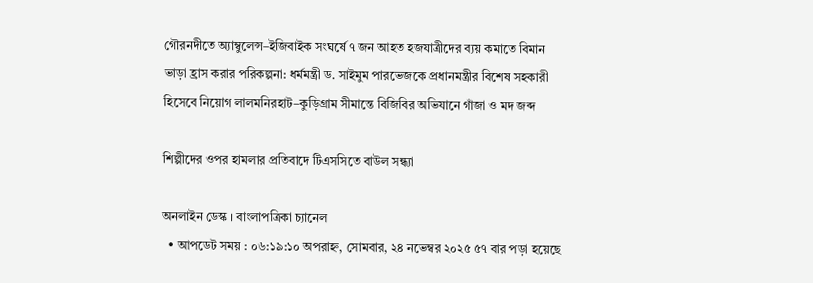গৌরনদীতে অ্যাম্বুলেন্স–ইজিবাইক সংঘর্ষে ৭ জন আহত হজযাত্রীদের ব্যয় কমাতে বিমান ভাড়া হ্রাস করার পরিকল্পনা: ধর্মমন্ত্রী ড. সাইমুম পারভেজকে প্রধানমন্ত্রীর বিশেষ সহকারী হিসেবে নিয়োগ লালমনিরহাট–কুড়িগ্রাম সীমান্তে বিজিবির অভিযানে গাঁজা ও মদ জব্দ

শিল্পীদের ওপর হামলার প্রতিবাদে টিএসসিতে বাউল সন্ধ্যা

অনলাইন ডেস্ক । বাংলাপত্রিকা চ্যানেল
  • আপডেট সময় : ০৬:১৯:১০ অপরাহ্ন, সোমবার, ২৪ নভেম্বর ২০২৫ ৫৭ বার পড়া হয়েছে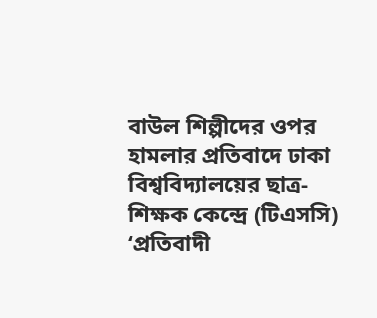বাউল শিল্পীদের ওপর হামলার প্রতিবাদে ঢাকা বিশ্ববিদ্যালয়ের ছাত্র-শিক্ষক কেন্দ্রে (টিএসসি) ‘প্রতিবাদী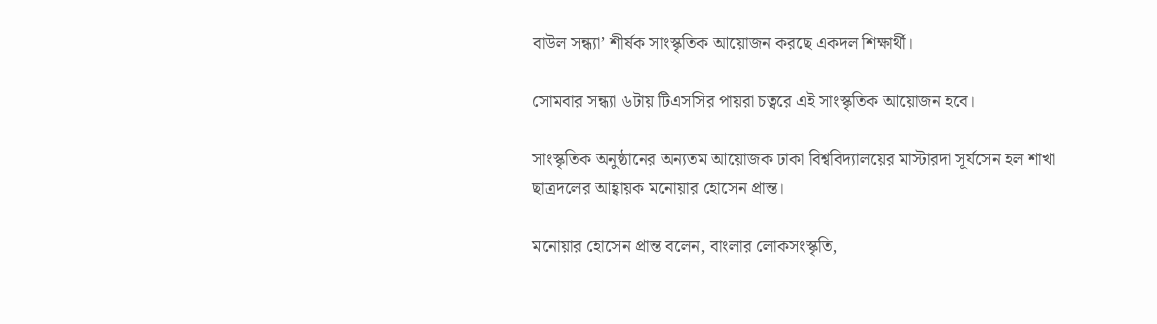বাউল সন্ধ্যা’ শীর্ষক সাংস্কৃতিক আয়োজন করছে একদল শিক্ষার্থী।

সোমবার সন্ধ্যা ৬টায় টিএসসির পায়রা চত্বরে এই সাংস্কৃতিক আয়োজন হবে।

সাংস্কৃতিক অনুষ্ঠানের অন্যতম আয়োজক ঢাকা বিশ্ববিদ্যালয়ের মাস্টারদা সূর্যসেন হল শাখা ছাত্রদলের আহ্বায়ক মনোয়ার হোসেন প্রান্ত।

মনোয়ার হোসেন প্রান্ত বলেন, বাংলার লোকসংস্কৃতি,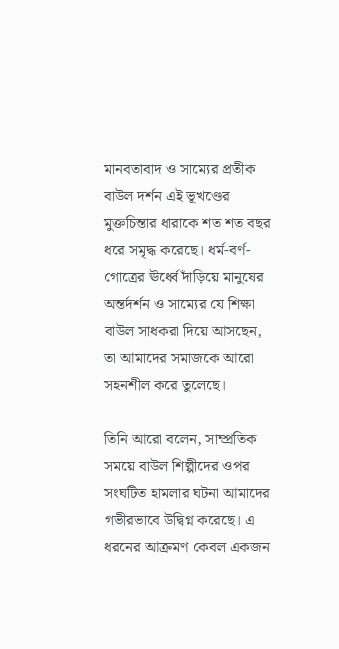মানবতাবাদ ও সাম্যের প্রতীক বাউল দর্শন এই ভূখণ্ডের মুক্তচিন্তার ধারাকে শত শত বছর ধরে সমৃদ্ধ করেছে। ধর্ম-বর্ণ-গোত্রের ঊর্ধ্বে দাঁড়িয়ে মানুষের অন্তর্দর্শন ও সাম্যের যে শিক্ষা বাউল সাধকরা দিয়ে আসছেন, তা আমাদের সমাজকে আরো সহনশীল করে তুলেছে।

তিনি আরো বলেন, সাম্প্রতিক সময়ে বাউল শিল্পীদের ওপর সংঘটিত হামলার ঘটনা আমাদের গভীরভাবে উদ্বিগ্ন করেছে। এ ধরনের আক্রমণ কেবল একজন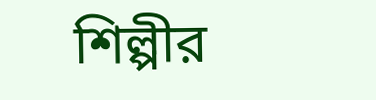শিল্পীর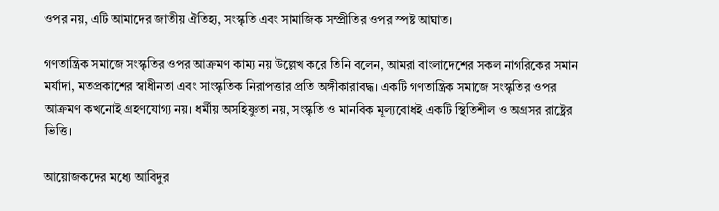ওপর নয়, এটি আমাদের জাতীয় ঐতিহ্য, সংস্কৃতি এবং সামাজিক সম্প্রীতির ওপর স্পষ্ট আঘাত।

গণতান্ত্রিক সমাজে সংস্কৃতির ওপর আক্রমণ কাম্য নয় উল্লেখ করে তিনি বলেন, আমরা বাংলাদেশের সকল নাগরিকের সমান মর্যাদা, মতপ্রকাশের স্বাধীনতা এবং সাংস্কৃতিক নিরাপত্তার প্রতি অঙ্গীকারাবদ্ধ। একটি গণতান্ত্রিক সমাজে সংস্কৃতির ওপর আক্রমণ কখনোই গ্রহণযোগ্য নয়। ধর্মীয় অসহিষ্ণুতা নয়, সংস্কৃতি ও মানবিক মূল্যবোধই একটি স্থিতিশীল ও অগ্রসর রাষ্ট্রের ভিত্তি।

আয়োজকদের মধ্যে আবিদুর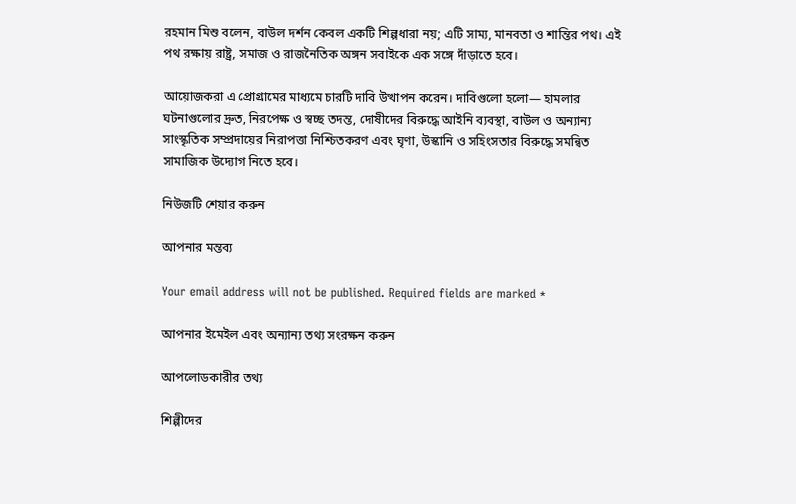রহমান মিশু বলেন, বাউল দর্শন কেবল একটি শিল্পধারা নয়; এটি সাম্য, মানবতা ও শান্তির পথ। এই পথ রক্ষায় রাষ্ট্র, সমাজ ও রাজনৈতিক অঙ্গন সবাইকে এক সঙ্গে দাঁড়াতে হবে।

আয়োজকরা এ প্রোগ্রামের মাধ্যমে চারটি দাবি উত্থাপন করেন। দাবিগুলো হলো— হামলার ঘটনাগুলোর দ্রুত, নিরপেক্ষ ও স্বচ্ছ তদন্ত, দোষীদের বিরুদ্ধে আইনি ব্যবস্থা, বাউল ও অন্যান্য সাংস্কৃতিক সম্প্রদায়ের নিরাপত্তা নিশ্চিতকরণ এবং ঘৃণা, উস্কানি ও সহিংসতার বিরুদ্ধে সমন্বিত সামাজিক উদ্যোগ নিতে হবে।

নিউজটি শেয়ার করুন

আপনার মন্তব্য

Your email address will not be published. Required fields are marked *

আপনার ইমেইল এবং অন্যান্য তথ্য সংরক্ষন করুন

আপলোডকারীর তথ্য

শিল্পীদের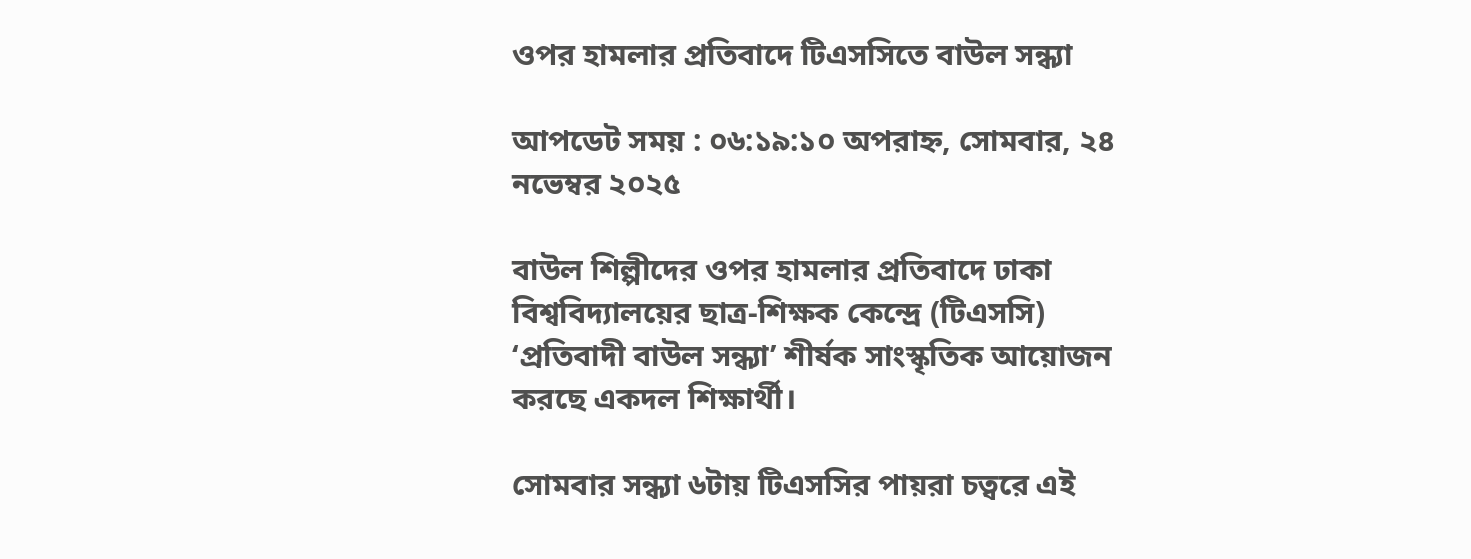ওপর হামলার প্রতিবাদে টিএসসিতে বাউল সন্ধ্যা

আপডেট সময় : ০৬:১৯:১০ অপরাহ্ন, সোমবার, ২৪ নভেম্বর ২০২৫

বাউল শিল্পীদের ওপর হামলার প্রতিবাদে ঢাকা বিশ্ববিদ্যালয়ের ছাত্র-শিক্ষক কেন্দ্রে (টিএসসি) ‘প্রতিবাদী বাউল সন্ধ্যা’ শীর্ষক সাংস্কৃতিক আয়োজন করছে একদল শিক্ষার্থী।

সোমবার সন্ধ্যা ৬টায় টিএসসির পায়রা চত্বরে এই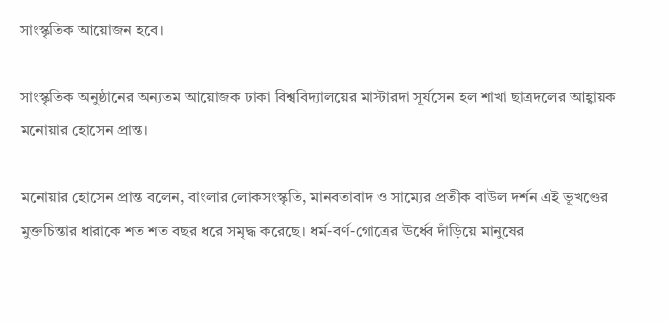সাংস্কৃতিক আয়োজন হবে।

সাংস্কৃতিক অনুষ্ঠানের অন্যতম আয়োজক ঢাকা বিশ্ববিদ্যালয়ের মাস্টারদা সূর্যসেন হল শাখা ছাত্রদলের আহ্বায়ক মনোয়ার হোসেন প্রান্ত।

মনোয়ার হোসেন প্রান্ত বলেন, বাংলার লোকসংস্কৃতি, মানবতাবাদ ও সাম্যের প্রতীক বাউল দর্শন এই ভূখণ্ডের মুক্তচিন্তার ধারাকে শত শত বছর ধরে সমৃদ্ধ করেছে। ধর্ম-বর্ণ-গোত্রের ঊর্ধ্বে দাঁড়িয়ে মানুষের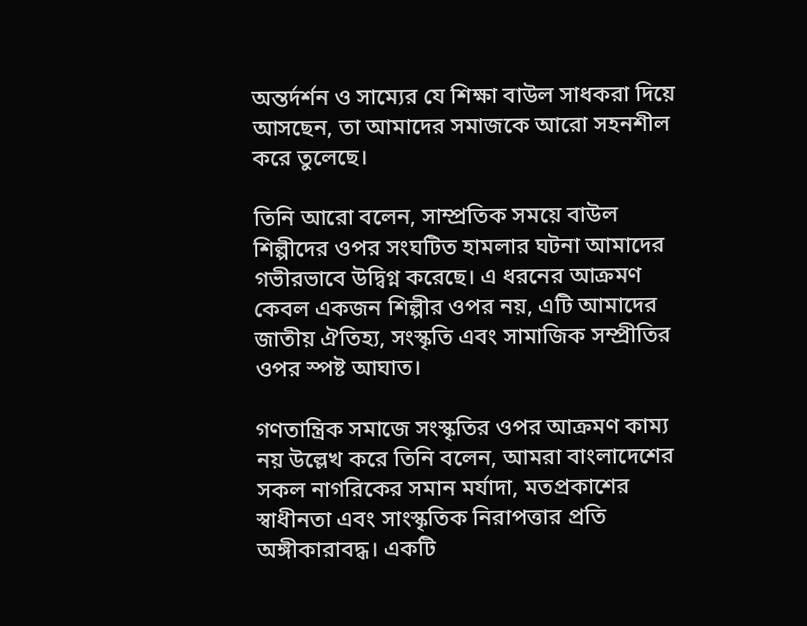অন্তর্দর্শন ও সাম্যের যে শিক্ষা বাউল সাধকরা দিয়ে আসছেন, তা আমাদের সমাজকে আরো সহনশীল করে তুলেছে।

তিনি আরো বলেন, সাম্প্রতিক সময়ে বাউল শিল্পীদের ওপর সংঘটিত হামলার ঘটনা আমাদের গভীরভাবে উদ্বিগ্ন করেছে। এ ধরনের আক্রমণ কেবল একজন শিল্পীর ওপর নয়, এটি আমাদের জাতীয় ঐতিহ্য, সংস্কৃতি এবং সামাজিক সম্প্রীতির ওপর স্পষ্ট আঘাত।

গণতান্ত্রিক সমাজে সংস্কৃতির ওপর আক্রমণ কাম্য নয় উল্লেখ করে তিনি বলেন, আমরা বাংলাদেশের সকল নাগরিকের সমান মর্যাদা, মতপ্রকাশের স্বাধীনতা এবং সাংস্কৃতিক নিরাপত্তার প্রতি অঙ্গীকারাবদ্ধ। একটি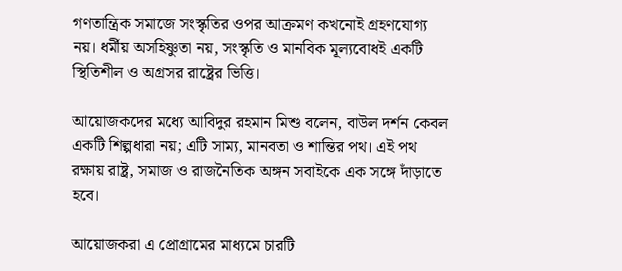গণতান্ত্রিক সমাজে সংস্কৃতির ওপর আক্রমণ কখনোই গ্রহণযোগ্য নয়। ধর্মীয় অসহিষ্ণুতা নয়, সংস্কৃতি ও মানবিক মূল্যবোধই একটি স্থিতিশীল ও অগ্রসর রাষ্ট্রের ভিত্তি।

আয়োজকদের মধ্যে আবিদুর রহমান মিশু বলেন, বাউল দর্শন কেবল একটি শিল্পধারা নয়; এটি সাম্য, মানবতা ও শান্তির পথ। এই পথ রক্ষায় রাষ্ট্র, সমাজ ও রাজনৈতিক অঙ্গন সবাইকে এক সঙ্গে দাঁড়াতে হবে।

আয়োজকরা এ প্রোগ্রামের মাধ্যমে চারটি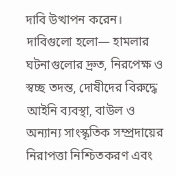দাবি উত্থাপন করেন। দাবিগুলো হলো— হামলার ঘটনাগুলোর দ্রুত, নিরপেক্ষ ও স্বচ্ছ তদন্ত, দোষীদের বিরুদ্ধে আইনি ব্যবস্থা, বাউল ও অন্যান্য সাংস্কৃতিক সম্প্রদায়ের নিরাপত্তা নিশ্চিতকরণ এবং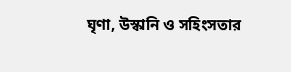ঘৃণা, উস্কানি ও সহিংসতার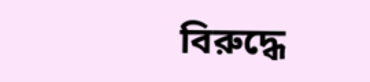বিরুদ্ধে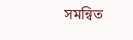সমন্বিত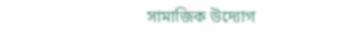সামাজিক উদ্যোগ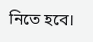নিতে হবে।